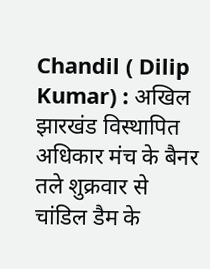Chandil ( Dilip Kumar) : अखिल झारखंड विस्थापित अधिकार मंच के बैनर तले शुक्रवार से चांडिल डैम के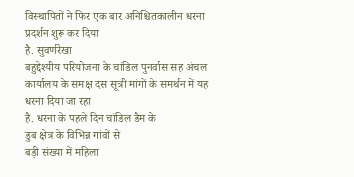विस्थापितों ने फिर एक बार अनिश्चितकालीन धरना प्रदर्शन शुरू कर दिया
है. सुवर्णरेखा
बहुद्देश्यीय परियोजना के चांडिल पुनर्वास सह अंचल कार्यालय के समक्ष दस सूत्री मांगों के समर्थन में यह धरना दिया जा रहा
है. धरना के पहले दिन चांडिल डैम के
डुब क्षेत्र के विभिन्न गांवों से
बड़ी संख्या में महिला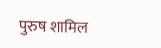पुरुष शामिल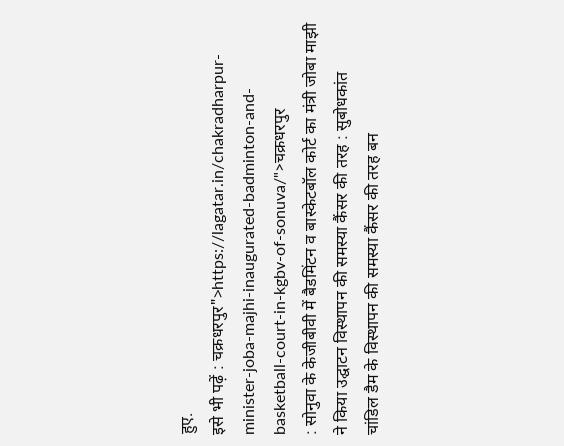हुए.
इसे भी पढ़ें : चक्रधरपुर">https://lagatar.in/chakradharpur-minister-joba-majhi-inaugurated-badminton-and-basketball-court-in-kgbv-of-sonuva/">चक्रधरपुर
: सोनुवा के केजीबीवी में बैडमिंटन व बास्केटबॉल कोर्ट का मंत्री जोबा माझी ने किया उद्घाटन विस्थापन की समस्या कैंसर की तरह : सुबोधकांत
चांडिल डैम के विस्थापन की समस्या कैंसर की तरह बन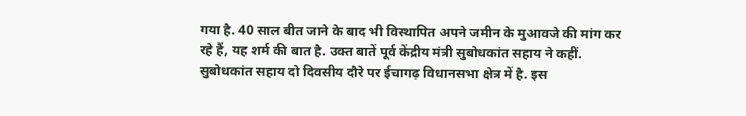गया है. 40 साल बीत जाने के बाद भी विस्थापित अपने जमीन के मुआवजे की मांग कर रहे हैं, यह शर्म की बात है. उक्त बातें पूर्व केंद्रीय मंत्री सुबोधकांत सहाय ने कहीं. सुबोधकांत सहाय दो दिवसीय दौरे पर ईचागढ़ विधानसभा क्षेत्र में है. इस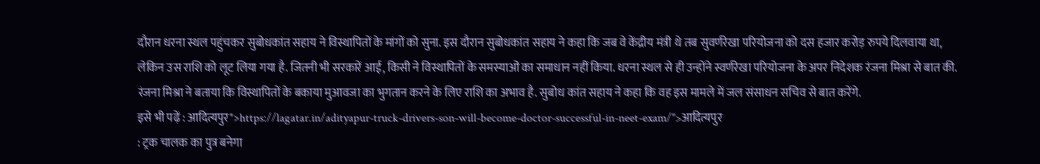दौरान धरना स्थल पहुंचकर सुबोधकांत सहाय ने विस्थापितों के मांगों को सुना. इस दौरान सुबोधकांत सहाय ने कहा कि जब वे केंद्रीय मंत्री थे तब सुवर्णरेखा परियोजना को दस हजार करोड़ रुपये दिलवाया था, लेकिन उस राशि को लूट लिया गया है. जितनी भी सरकारें आई, किसी ने विस्थापितों के समस्याओं का समाधान नहीं किया. धरना स्थल से ही उन्होंने स्वर्णरेखा परियोजना के अपर निदेशक रंजना मिश्रा से बात की. रंजना मिश्रा ने बताया कि विस्थापितों के बकाया मुआवजा का भुगतान करने के लिए राशि का अभाव है. सुबोध कांत सहाय ने कहा कि वह इस मामले में जल संसाधन सचिव से बात करेंगे.
इसे भी पढ़ें : आदित्यपुर">https://lagatar.in/adityapur-truck-drivers-son-will-become-doctor-successful-in-neet-exam/">आदित्यपुर
: ट्रक चालक का पुत्र बनेगा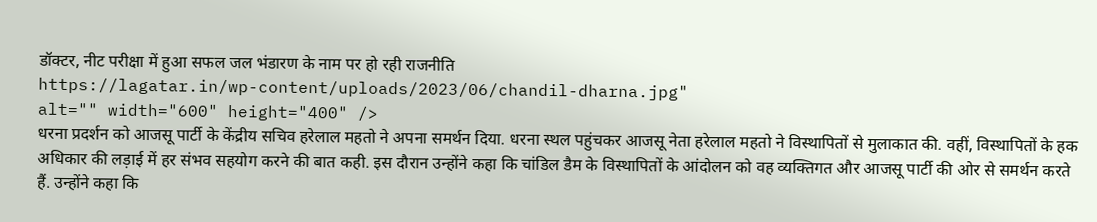डॉक्टर, नीट परीक्षा में हुआ सफल जल भंडारण के नाम पर हो रही राजनीति
https://lagatar.in/wp-content/uploads/2023/06/chandil-dharna.jpg"
alt="" width="600" height="400" />
धरना प्रदर्शन को आजसू पार्टी के केंद्रीय सचिव हरेलाल महतो ने अपना समर्थन दिया. धरना स्थल पहुंचकर आजसू नेता हरेलाल महतो ने विस्थापितों से मुलाकात की. वहीं, विस्थापितों के हक अधिकार की लड़ाई में हर संभव सहयोग करने की बात कही. इस दौरान उन्होंने कहा कि चांडिल डैम के विस्थापितों के आंदोलन को वह व्यक्तिगत और आजसू पार्टी की ओर से समर्थन करते हैं. उन्होंने कहा कि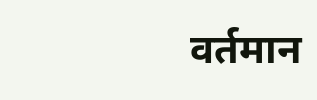वर्तमान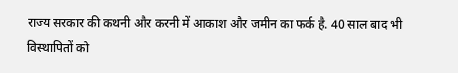राज्य सरकार की कथनी और करनी में आकाश और जमीन का फर्क है. 40 साल बाद भी विस्थापितों को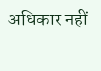अधिकार नहीं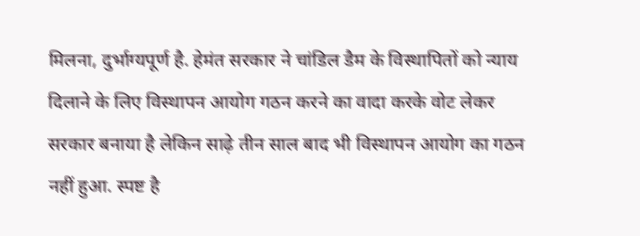मिलना, दुर्भाग्यपूर्ण है. हेमंत सरकार ने चांडिल डैम के विस्थापितों को न्याय दिलाने के लिए विस्थापन आयोग गठन करने का वादा करके वोट लेकर सरकार बनाया है लेकिन साढ़े तीन साल बाद भी विस्थापन आयोग का गठन नहीं हुआ. स्पष्ट है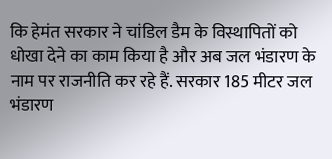कि हेमंत सरकार ने चांडिल डैम के विस्थापितों को धोखा देने का काम किया है और अब जल भंडारण के नाम पर राजनीति कर रहे हैं. सरकार 185 मीटर जल भंडारण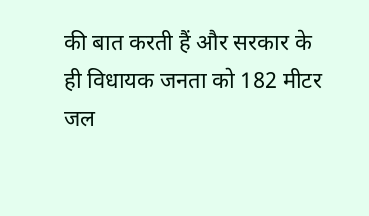की बात करती हैं और सरकार के ही विधायक जनता को 182 मीटर जल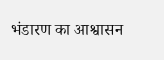भंडारण का आश्वासन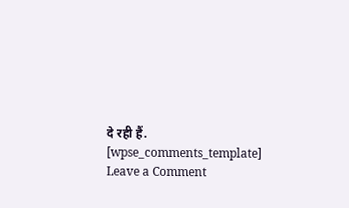दे रही हैं. [wpse_comments_template]
Leave a Comment